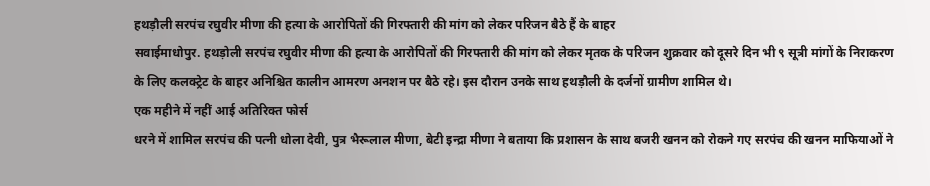हथड़ौली सरपंच रघुवीर मीणा की हत्या के आरोपितों की गिरफ्तारी की मांग को लेकर परिजन बैठे हैं के बाहर
सवाईमाधोपुर. हथड़ोली सरपंच रघुवीर मीणा की हत्या के आरोपितों की गिरफ्तारी की मांग को लेकर मृतक के परिजन शुक्रवार को दूसरे दिन भी ९ सूत्री मांगों के निराकरण के लिए कलक्ट्रेट के बाहर अनिश्चित कालीन आमरण अनशन पर बैठे रहे। इस दौरान उनके साथ हथड़ौली के दर्जनों ग्रामीण शामिल थे।
एक महीने में नहीं आई अतिरिक्त फोर्स
धरने में शामिल सरपंच की पत्नी धोला देवी, पुत्र भैरूलाल मीणा, बेटी इन्द्रा मीणा ने बताया कि प्रशासन के साथ बजरी खनन को रोकने गए सरपंच की खनन माफियाओं ने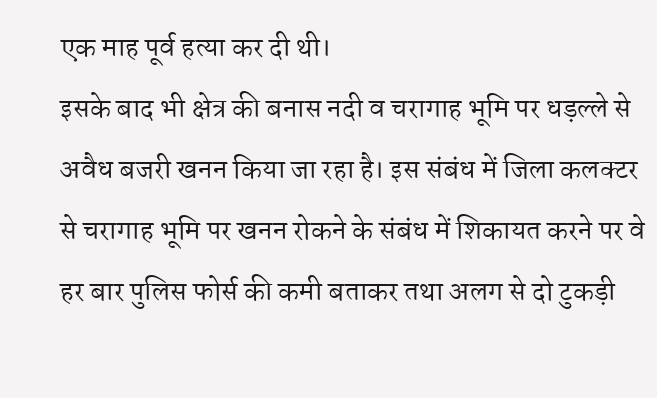एक माह पूर्व हत्या कर दी थी।
इसके बाद भी क्षेत्र की बनास नदी व चरागाह भूमि पर धड़ल्ले से अवैध बजरी खनन किया जा रहा है। इस संबंध में जिला कलक्टर से चरागाह भूमि पर खनन रोकने के संबंध में शिकायत करने पर वे हर बार पुलिस फोर्स की कमी बताकर तथा अलग से दो टुकड़ी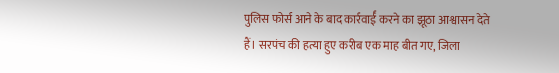पुलिस फोर्स आने के बाद कार्रवार्ई करने का झूठा आश्वासन देते हैं। सरपंच की हत्या हुए करीब एक माह बीत गए, जिला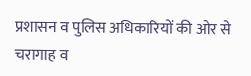प्रशासन व पुलिस अधिकारियों की ओर से चरागाह व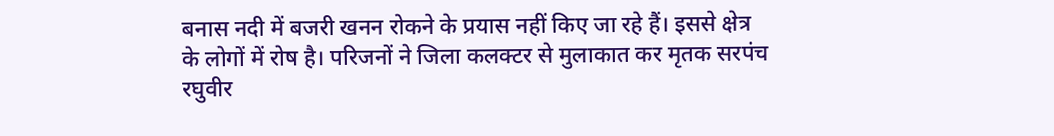बनास नदी में बजरी खनन रोकने के प्रयास नहीं किए जा रहे हैं। इससे क्षेत्र के लोगों में रोष है। परिजनों ने जिला कलक्टर से मुलाकात कर मृतक सरपंच रघुवीर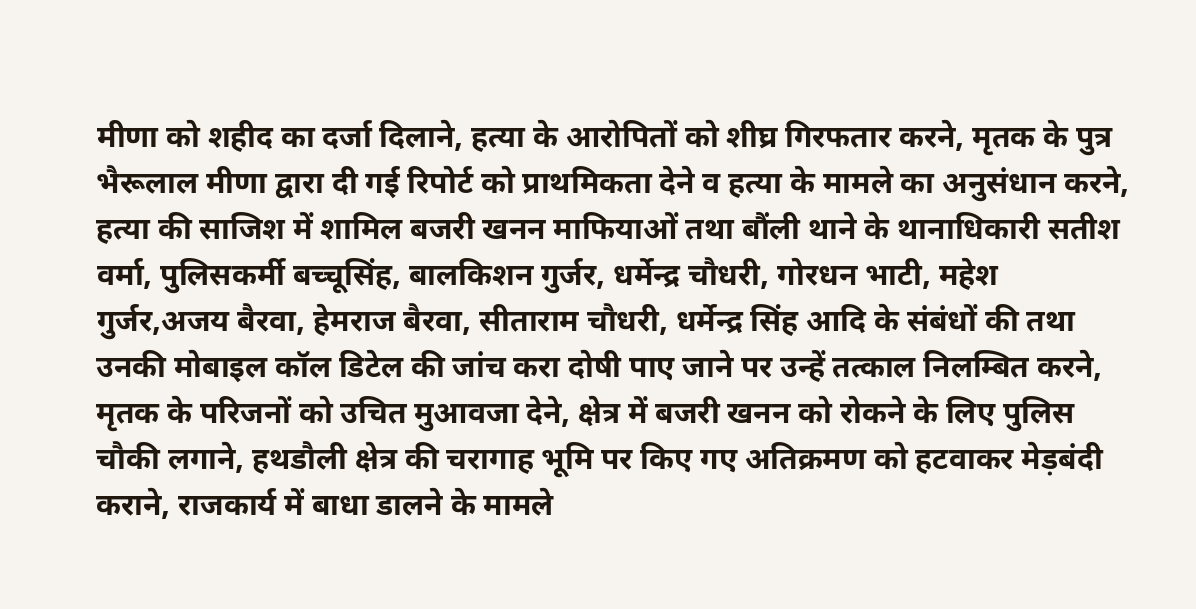मीणा को शहीद का दर्जा दिलाने, हत्या के आरोपितों को शीघ्र गिरफतार करने, मृतक के पुत्र भैरूलाल मीणा द्वारा दी गई रिपोर्ट को प्राथमिकता देने व हत्या के मामले का अनुसंधान करने, हत्या की साजिश में शामिल बजरी खनन माफियाओं तथा बौंली थाने के थानाधिकारी सतीश वर्मा, पुलिसकर्मी बच्चूसिंह, बालकिशन गुर्जर, धर्मेन्द्र चौधरी, गोरधन भाटी, महेश गुर्जर,अजय बैरवा, हेमराज बैरवा, सीताराम चौधरी, धर्मेन्द्र सिंह आदि के संबंधों की तथा उनकी मोबाइल कॉल डिटेल की जांच करा दोषी पाए जाने पर उन्हें तत्काल निलम्बित करने, मृतक के परिजनों को उचित मुआवजा देने, क्षेत्र में बजरी खनन को रोकने के लिए पुलिस चौकी लगाने, हथडौली क्षेत्र की चरागाह भूमि पर किए गए अतिक्रमण को हटवाकर मेड़बंदी कराने, राजकार्य में बाधा डालने के मामले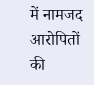में नामजद आरोपितों की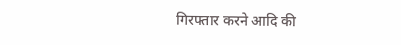गिरफ्तार करने आदि की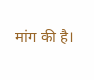मांग की है।